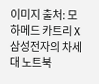이미지 출처: 모하메드 카트리 X
삼성전자의 차세대 노트북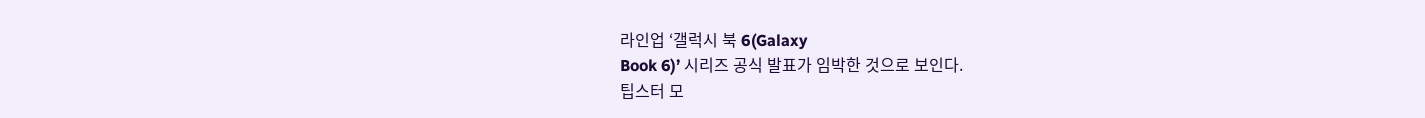라인업 ‘갤럭시 북 6(Galaxy
Book 6)’ 시리즈 공식 발표가 임박한 것으로 보인다.
팁스터 모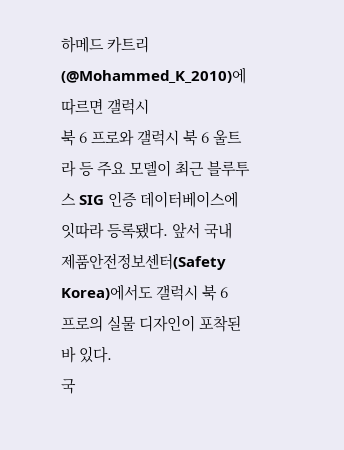하메드 카트리(@Mohammed_K_2010)에 따르면 갤럭시
북 6 프로와 갤럭시 북 6 울트라 등 주요 모델이 최근 블루투스 SIG 인증 데이터베이스에
잇따라 등록됐다. 앞서 국내 제품안전정보센터(Safety Korea)에서도 갤럭시 북 6
프로의 실물 디자인이 포착된 바 있다.
국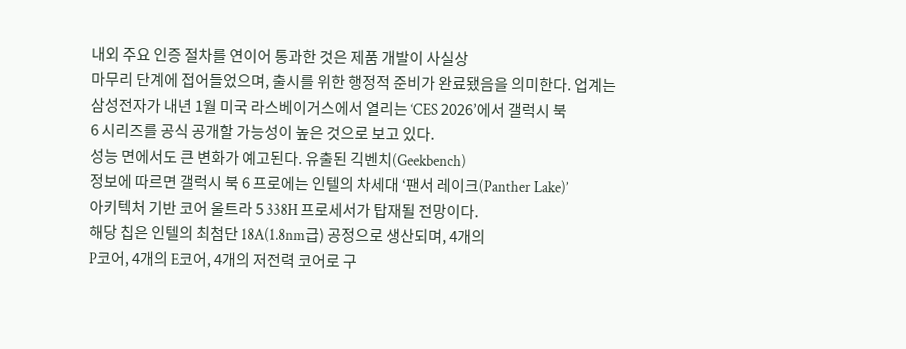내외 주요 인증 절차를 연이어 통과한 것은 제품 개발이 사실상
마무리 단계에 접어들었으며, 출시를 위한 행정적 준비가 완료됐음을 의미한다. 업계는
삼성전자가 내년 1월 미국 라스베이거스에서 열리는 ‘CES 2026’에서 갤럭시 북
6 시리즈를 공식 공개할 가능성이 높은 것으로 보고 있다.
성능 면에서도 큰 변화가 예고된다. 유출된 긱벤치(Geekbench)
정보에 따르면 갤럭시 북 6 프로에는 인텔의 차세대 ‘팬서 레이크(Panther Lake)’
아키텍처 기반 코어 울트라 5 338H 프로세서가 탑재될 전망이다.
해당 칩은 인텔의 최첨단 18A(1.8nm급) 공정으로 생산되며, 4개의
P코어, 4개의 E코어, 4개의 저전력 코어로 구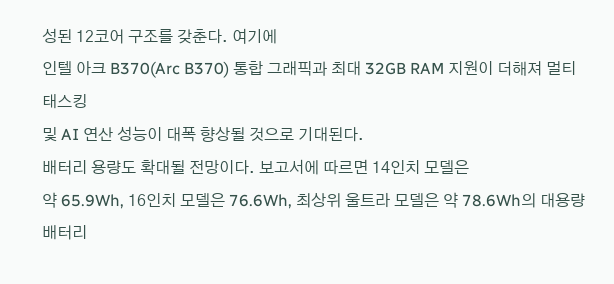성된 12코어 구조를 갖춘다. 여기에
인텔 아크 B370(Arc B370) 통합 그래픽과 최대 32GB RAM 지원이 더해져 멀티태스킹
및 AI 연산 성능이 대폭 향상될 것으로 기대된다.
배터리 용량도 확대될 전망이다. 보고서에 따르면 14인치 모델은
약 65.9Wh, 16인치 모델은 76.6Wh, 최상위 울트라 모델은 약 78.6Wh의 대용량 배터리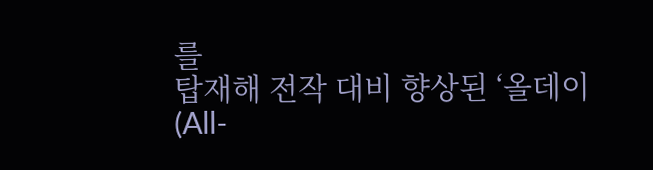를
탑재해 전작 대비 향상된 ‘올데이(All-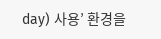day) 사용’ 환경을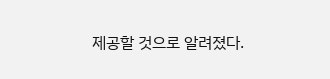제공할 것으로 알려졌다.